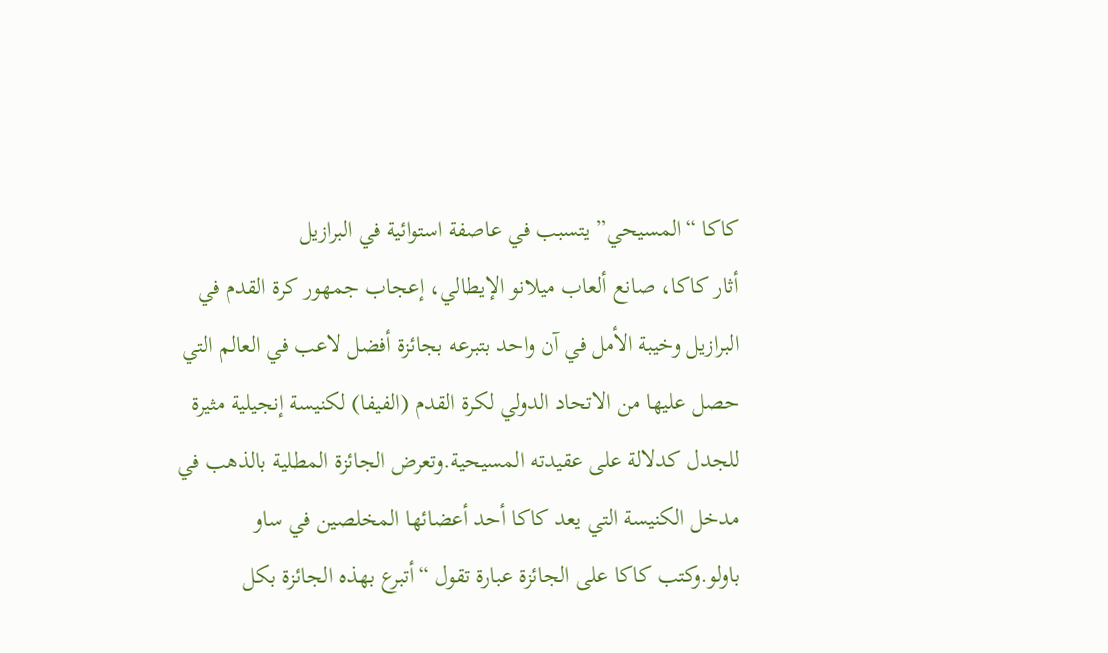كاكا “المسيحي” يتسبب في عاصفة استوائية في البرازيل
أثار كاكا، صانع ألعاب ميلانو الإيطالي، إعجاب جمهور كرة القدم في البرازيل وخيبة الأمل في آن واحد بتبرعه بجائزة أفضل لاعب في العالم التي حصل عليها من الاتحاد الدولي لكرة القدم (الفيفا) لكنيسة إنجيلية مثيرة للجدل كدلالة على عقيدته المسيحية.وتعرض الجائزة المطلية بالذهب في مدخل الكنيسة التي يعد كاكا أحد أعضائها المخلصين في ساو باولو.وكتب كاكا على الجائزة عبارة تقول “أتبرع بهذه الجائزة بكل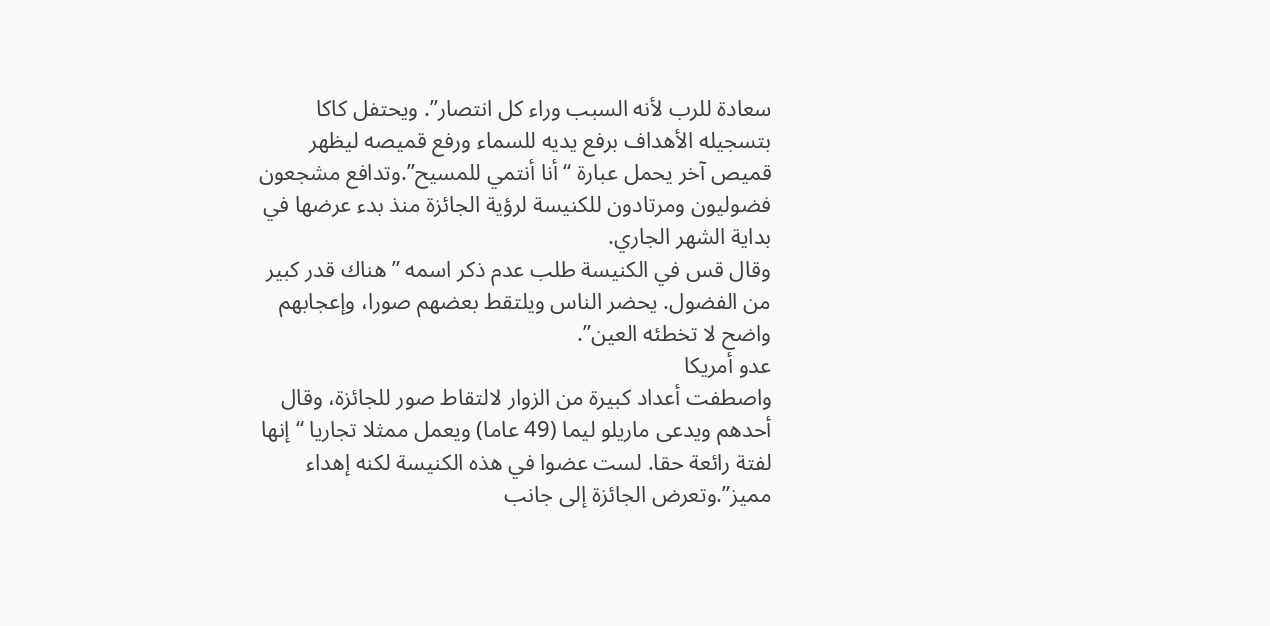سعادة للرب لأنه السبب وراء كل انتصار”. ويحتفل كاكا بتسجيله الأهداف برفع يديه للسماء ورفع قميصه ليظهر قميص آخر يحمل عبارة “أنا أنتمي للمسيح”.وتدافع مشجعون فضوليون ومرتادون للكنيسة لرؤية الجائزة منذ بدء عرضها في بداية الشهر الجاري.
وقال قس في الكنيسة طلب عدم ذكر اسمه ”هناك قدر كبير من الفضول. يحضر الناس ويلتقط بعضهم صورا، وإعجابهم واضح لا تخطئه العين”.
عدو أمريكا
واصطفت أعداد كبيرة من الزوار لالتقاط صور للجائزة، وقال أحدهم ويدعى ماريلو ليما (49 عاما) ويعمل ممثلا تجاريا “إنها لفتة رائعة حقا. لست عضوا في هذه الكنيسة لكنه إهداء مميز”.وتعرض الجائزة إلى جانب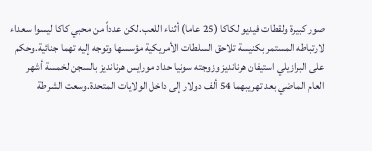صور كبيرة ولقطات فيديو لكاكا (25 عاما) أثناء اللعب.لكن عدداً من محبي كاكا ليسوا سعداء لارتباطه المستمر بكنيسة تلاحق السلطات الأمريكية مؤسسها وتوجه إليه تهما جنائية.وحكم على البرازيلي استيفان هرنانديز وزوجته سونيا حداد مورايس هرنانديز بالسجن لخمسة أشهر العام الماضي بعد تهريبهما 54 ألف دولار إلى داخل الولايات المتحدة.وسعت الشرطة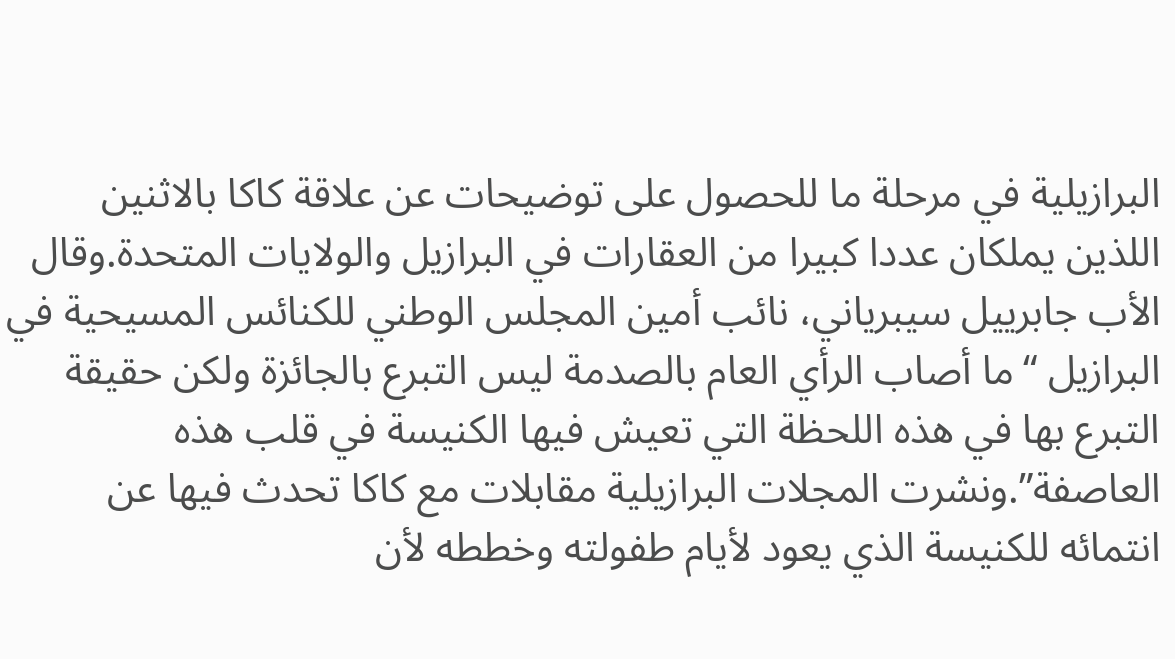البرازيلية في مرحلة ما للحصول على توضيحات عن علاقة كاكا بالاثنين اللذين يملكان عددا كبيرا من العقارات في البرازيل والولايات المتحدة.وقال الأب جابرييل سيبرياني، نائب أمين المجلس الوطني للكنائس المسيحية في البرازيل “ما أصاب الرأي العام بالصدمة ليس التبرع بالجائزة ولكن حقيقة التبرع بها في هذه اللحظة التي تعيش فيها الكنيسة في قلب هذه العاصفة”.ونشرت المجلات البرازيلية مقابلات مع كاكا تحدث فيها عن انتمائه للكنيسة الذي يعود لأيام طفولته وخططه لأن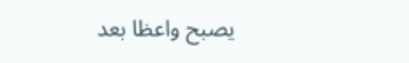يصبح واعظا بعد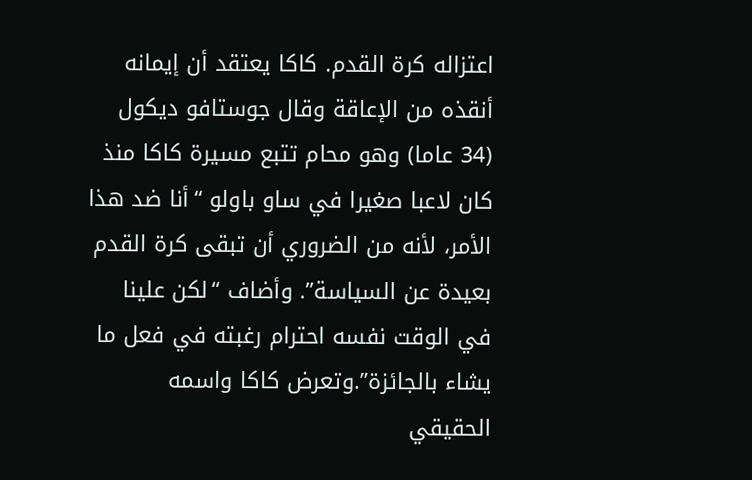اعتزاله كرة القدم. كاكا يعتقد أن إيمانه أنقذه من الإعاقة وقال جوستافو ديكول (34 عاما) وهو محام تتبع مسيرة كاكا منذ كان لاعبا صغيرا في ساو باولو “أنا ضد هذا الأمر، لأنه من الضروري أن تبقى كرة القدم بعيدة عن السياسة”. وأضاف “لكن علينا في الوقت نفسه احترام رغبته في فعل ما يشاء بالجائزة”.وتعرض كاكا واسمه الحقيقي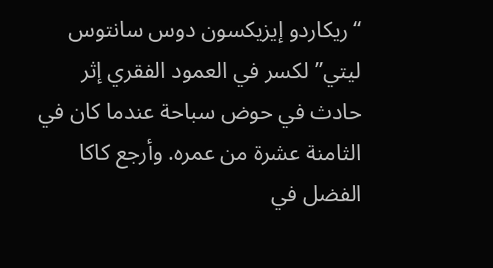“ريكاردو إيزيكسون دوس سانتوس ليتي” لكسر في العمود الفقري إثر حادث في حوض سباحة عندما كان في الثامنة عشرة من عمره. وأرجع كاكا الفضل في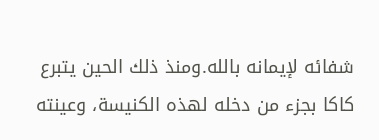شفائه لإيمانه بالله.ومنذ ذلك الحين يتبرع كاكا بجزء من دخله لهذه الكنيسة، وعينته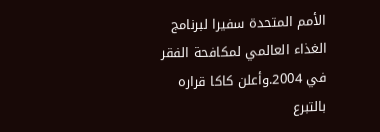الأمم المتحدة سفيرا لبرنامج الغذاء العالمي لمكافحة الفقر في 2004.وأعلن كاكا قراره بالتبرع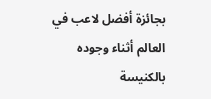بجائزة أفضل لاعب في العالم أثناء وجوده بالكنيسة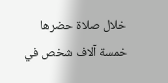خلال صلاة حضرها خمسة آلاف شخص في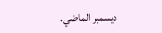ديسمبر الماضي.